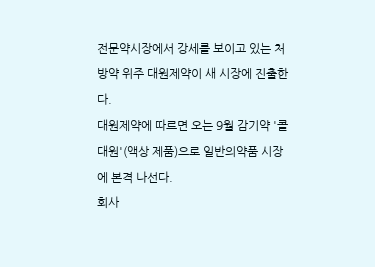전문약시장에서 강세를 보이고 있는 처방약 위주 대원제약이 새 시장에 진출한다.
대원제약에 따르면 오는 9월 감기약 '콜대원'(액상 제품)으로 일반의약품 시장에 본격 나선다.
회사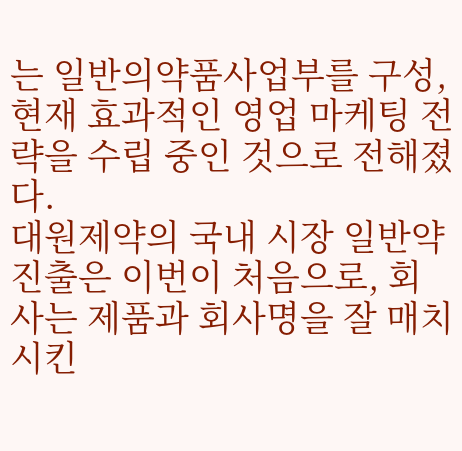는 일반의약품사업부를 구성, 현재 효과적인 영업 마케팅 전략을 수립 중인 것으로 전해졌다.
대원제약의 국내 시장 일반약 진출은 이번이 처음으로, 회사는 제품과 회사명을 잘 매치시킨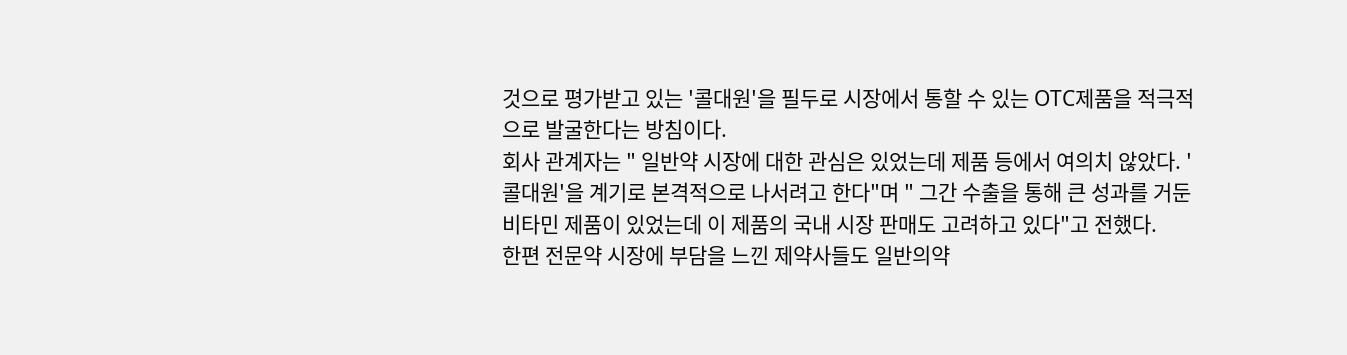것으로 평가받고 있는 '콜대원'을 필두로 시장에서 통할 수 있는 OTC제품을 적극적으로 발굴한다는 방침이다.
회사 관계자는 " 일반약 시장에 대한 관심은 있었는데 제품 등에서 여의치 않았다. '콜대원'을 계기로 본격적으로 나서려고 한다"며 " 그간 수출을 통해 큰 성과를 거둔 비타민 제품이 있었는데 이 제품의 국내 시장 판매도 고려하고 있다"고 전했다.
한편 전문약 시장에 부담을 느낀 제약사들도 일반의약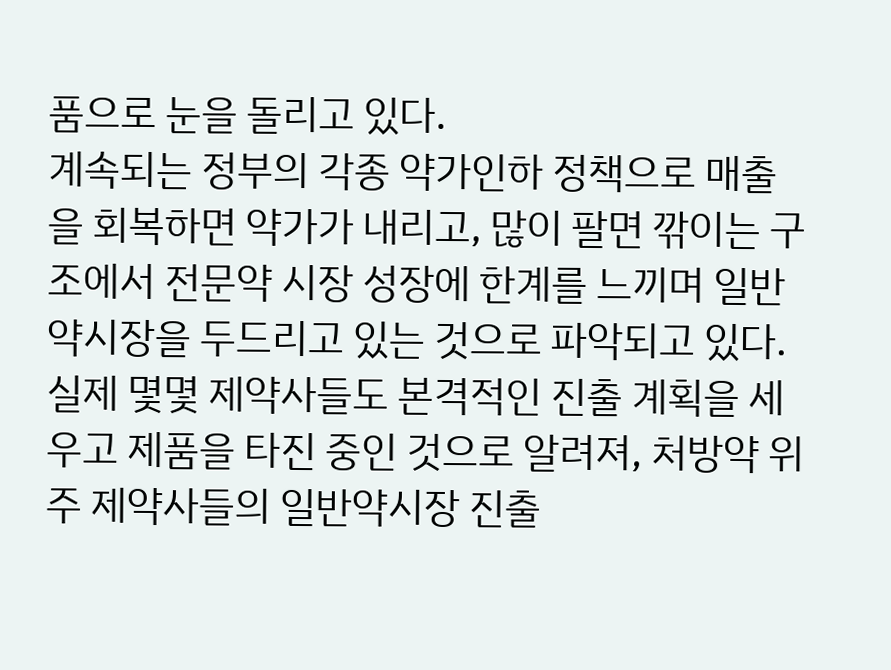품으로 눈을 돌리고 있다.
계속되는 정부의 각종 약가인하 정책으로 매출을 회복하면 약가가 내리고, 많이 팔면 깎이는 구조에서 전문약 시장 성장에 한계를 느끼며 일반약시장을 두드리고 있는 것으로 파악되고 있다.
실제 몇몇 제약사들도 본격적인 진출 계획을 세우고 제품을 타진 중인 것으로 알려져, 처방약 위주 제약사들의 일반약시장 진출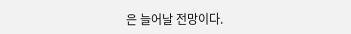은 늘어날 전망이다.